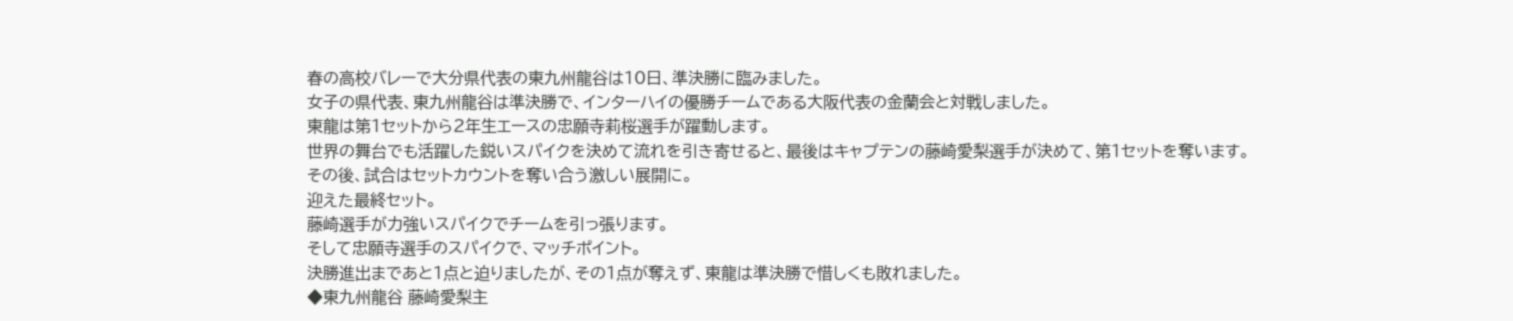春の高校バレーで大分県代表の東九州龍谷は10日、準決勝に臨みました。
女子の県代表、東九州龍谷は準決勝で、インターハイの優勝チームである大阪代表の金蘭会と対戦しました。
東龍は第1セットから2年生エースの忠願寺莉桜選手が躍動します。
世界の舞台でも活躍した鋭いスパイクを決めて流れを引き寄せると、最後はキャプテンの藤崎愛梨選手が決めて、第1セットを奪います。
その後、試合はセットカウントを奪い合う激しい展開に。
迎えた最終セット。
藤崎選手が力強いスパイクでチームを引っ張ります。
そして忠願寺選手のスパイクで、マッチポイント。
決勝進出まであと1点と迫りましたが、その1点が奪えず、東龍は準決勝で惜しくも敗れました。
◆東九州龍谷 藤崎愛梨主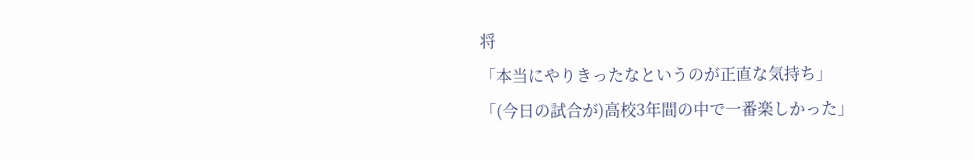将
「本当にやりきったなというのが正直な気持ち」
「(今日の試合が)高校3年間の中で一番楽しかった」